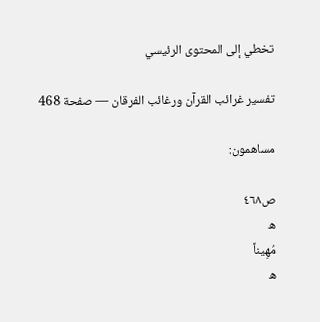تخطي إلى المحتوى الرئيسي

تفسير غرائب القرآن ورغائب الفرقان — صفحة 468

مساهمون:

ص٤٦٨
ه
مُهِيناً
ه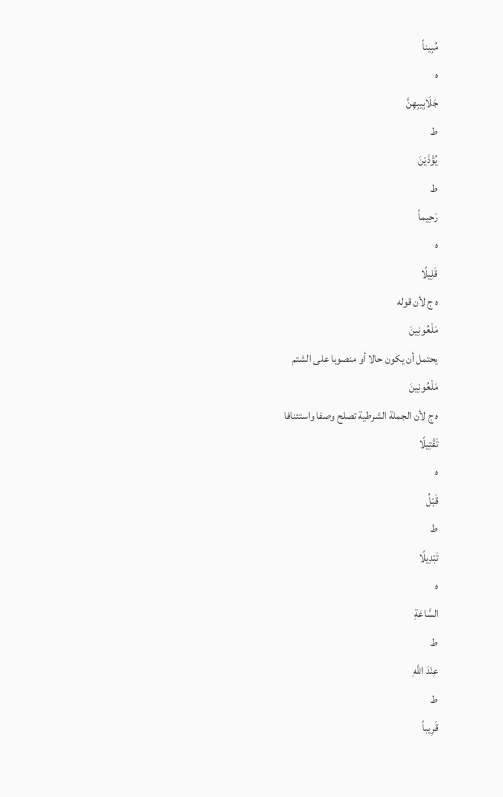مُبِيناً
ه
جَلَابِيبِهِنَّ
ط
يُؤْذَيْنَ
ط
رَحِيماً
ه
قَلِيلًا
ه ج لأن قوله
مَلْعُونِينَ
يحتمل أن يكون حالا أو منصوبا على الشتم
مَلْعُونِينَ
ه ج لأن الجملة الشرطية تصلح وصفا واستئنافا
تَقْتِيلًا
ه
قَبْلُ
ط
تَبْدِيلًا
ه
السَّاعَةِ
ط
عِنْدَ اللَّهِ
ط
قَرِيباً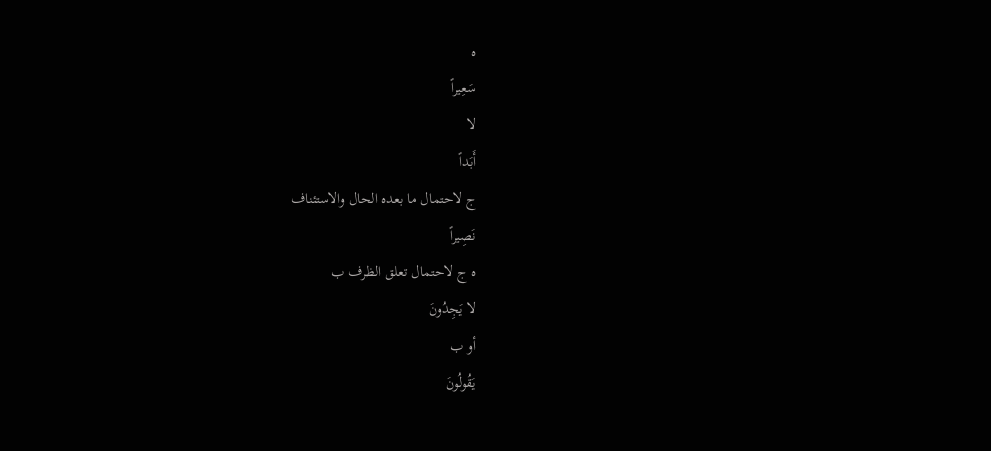ه
سَعِيراً
لا
أَبَداً
ج لاحتمال ما بعده الحال والاستئناف
نَصِيراً
ه ج لاحتمال تعلق الظرف ب
لا يَجِدُونَ
أو ب
يَقُولُونَ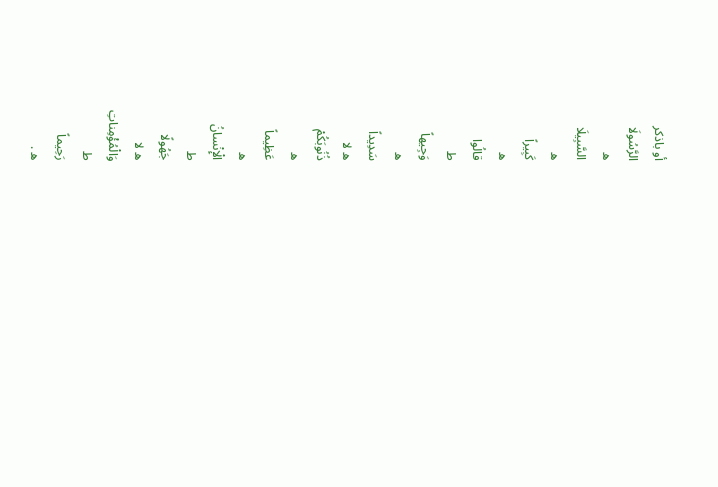أو باذكر
الرَّسُولَا
ه
السَّبِيلَا
ه
كَبِيراً
ه
قالُوا
ط
وَجِيهاً
ه
سَدِيداً
ه لا
ذُنُوبَكُمْ
ه
عَظِيماً
ه
الْإِنْسانُ
ط
جَهُولًا
ه لا
وَالْمُؤْمِناتِ
ط
رَحِيماً
ه .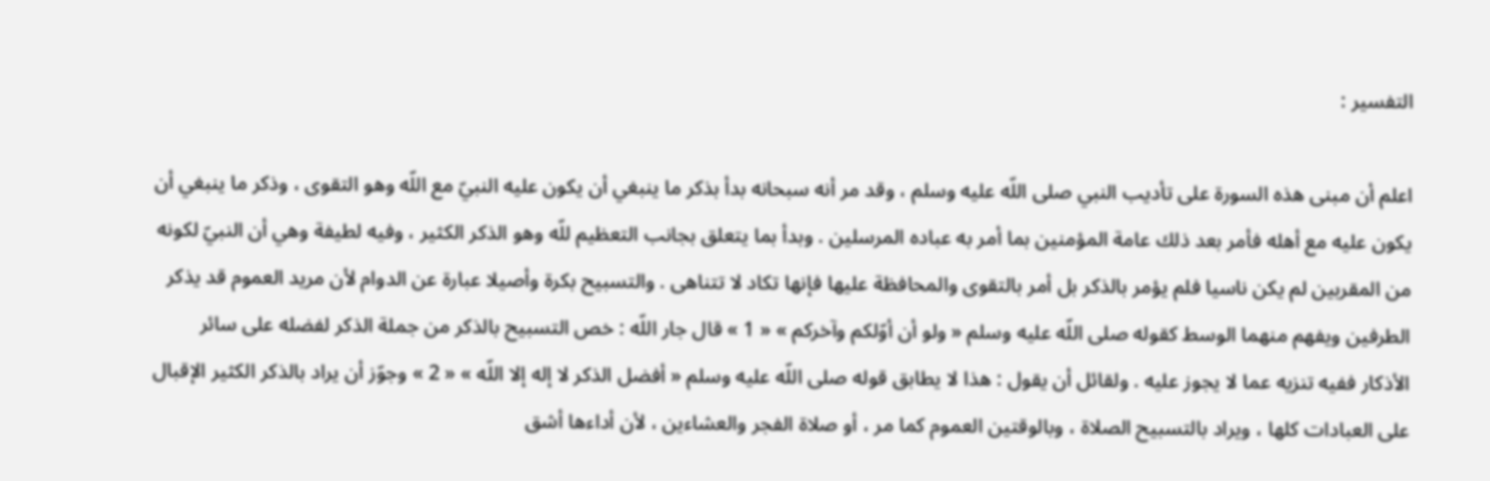التفسير :

اعلم أن مبنى هذه السورة على تأديب النبي صلى اللّه عليه وسلم ، وقد مر أنه سبحانه بدأ بذكر ما ينبغي أن يكون عليه النبيّ مع اللّه وهو التقوى ، وذكر ما ينبغي أن يكون عليه مع أهله فأمر بعد ذلك عامة المؤمنين بما أمر به عباده المرسلين . وبدأ بما يتعلق بجانب التعظيم للّه وهو الذكر الكثير ، وفيه لطيفة وهي أن النبيّ لكونه من المقربين لم يكن ناسيا فلم يؤمر بالذكر بل أمر بالتقوى والمحافظة عليها فإنها تكاد لا تتناهى . والتسبيح بكرة وأصيلا عبارة عن الدوام لأن مريد العموم قد يذكر الطرفين ويفهم منهما الوسط كقوله صلى اللّه عليه وسلم « ولو أن أوّلكم وآخركم » « 1 » قال جار اللّه : خص التسبيح بالذكر من جملة الذكر لفضله على سائر الأذكار ففيه تنزيه عما لا يجوز عليه . ولقائل أن يقول : هذا لا يطابق قوله صلى اللّه عليه وسلم « أفضل الذكر لا إله إلا اللّه » « 2 » وجوّز أن يراد بالذكر الكثير الإقبال على العبادات كلها ، ويراد بالتسبيح الصلاة ، وبالوقتين العموم كما مر ، أو صلاة الفجر والعشاءين ، لأن أداءها أشق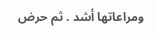ومراعاتها أشد . ثم حرض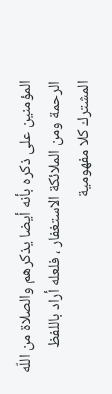المؤمنين على ذكره بأنه أيضا يذكرهم والصلاة من اللّه الرحمة ومن الملائكة الاستغفار ، فلعله أراد باللفظ المشترك كلا مفهومية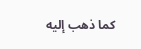كما ذهب إليه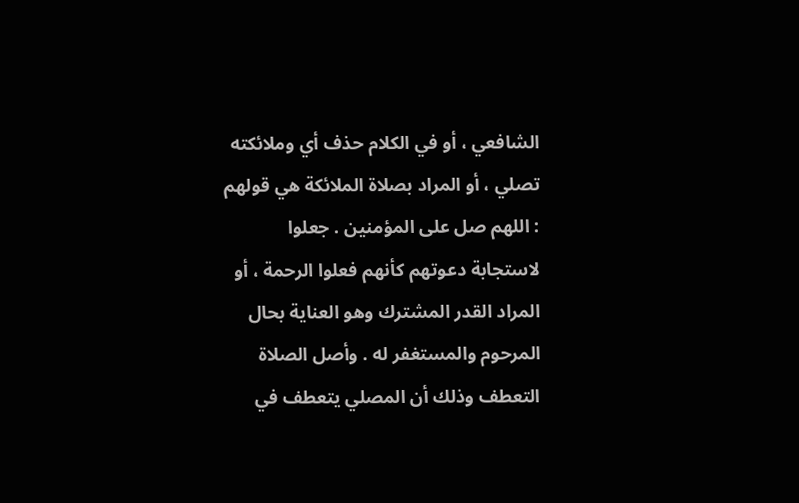الشافعي ، أو في الكلام حذف أي وملائكته تصلي ، أو المراد بصلاة الملائكة هي قولهم : اللهم صل على المؤمنين . جعلوا لاستجابة دعوتهم كأنهم فعلوا الرحمة ، أو المراد القدر المشترك وهو العناية بحال المرحوم والمستغفر له . وأصل الصلاة التعطف وذلك أن المصلي يتعطف في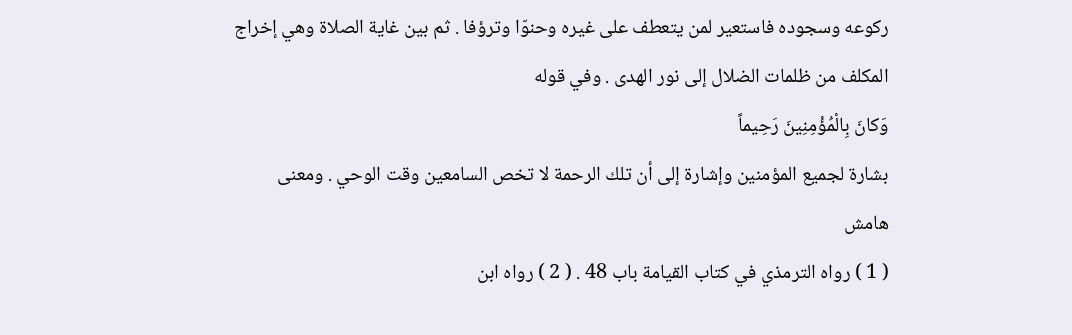ركوعه وسجوده فاستعير لمن يتعطف على غيره وحنوّا وترؤفا . ثم بين غاية الصلاة وهي إخراج المكلف من ظلمات الضلال إلى نور الهدى . وفي قوله
وَكانَ بِالْمُؤْمِنِينَ رَحِيماً
بشارة لجميع المؤمنين وإشارة إلى أن تلك الرحمة لا تخص السامعين وقت الوحي . ومعنى
هامش
( 1 ) رواه الترمذي في كتاب القيامة باب 48 . ( 2 ) رواه ابن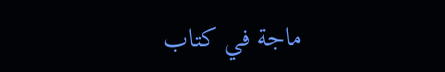ماجة في كتاب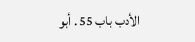الأدب باب 55 . أبو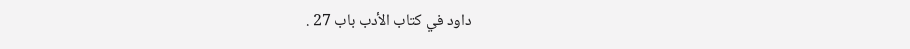داود في كتاب الأدب باب 27 .